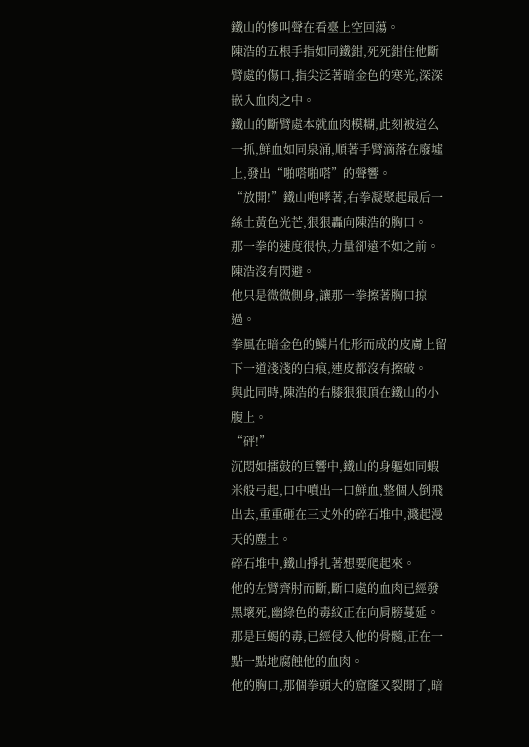鐵山的慘叫聲在看臺上空回蕩。
陳浩的五根手指如同鐵鉗,死死鉗住他斷臂處的傷口,指尖泛著暗金色的寒光,深深嵌入血肉之中。
鐵山的斷臂處本就血肉模糊,此刻被這么一抓,鮮血如同泉涌,順著手臂滴落在廢墟上,發出“啪嗒啪嗒”的聲響。
“放開!”鐵山咆哮著,右拳凝聚起最后一絲土黃色光芒,狠狠轟向陳浩的胸口。
那一拳的速度很快,力量卻遠不如之前。
陳浩沒有閃避。
他只是微微側身,讓那一拳擦著胸口掠過。
拳風在暗金色的鱗片化形而成的皮膚上留下一道淺淺的白痕,連皮都沒有擦破。
與此同時,陳浩的右膝狠狠頂在鐵山的小腹上。
“砰!”
沉悶如擂鼓的巨響中,鐵山的身軀如同蝦米般弓起,口中噴出一口鮮血,整個人倒飛出去,重重砸在三丈外的碎石堆中,濺起漫天的塵土。
碎石堆中,鐵山掙扎著想要爬起來。
他的左臂齊肘而斷,斷口處的血肉已經發黑壞死,幽綠色的毒紋正在向肩膀蔓延。
那是巨蝎的毒,已經侵入他的骨髓,正在一點一點地腐蝕他的血肉。
他的胸口,那個拳頭大的窟窿又裂開了,暗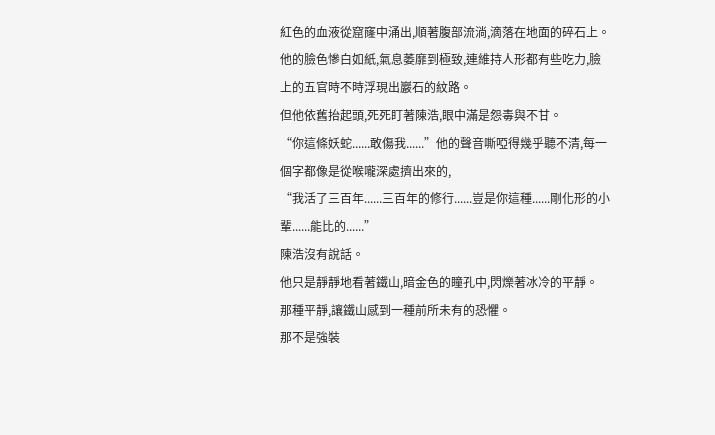紅色的血液從窟窿中涌出,順著腹部流淌,滴落在地面的碎石上。
他的臉色慘白如紙,氣息萎靡到極致,連維持人形都有些吃力,臉上的五官時不時浮現出巖石的紋路。
但他依舊抬起頭,死死盯著陳浩,眼中滿是怨毒與不甘。
“你這條妖蛇......敢傷我......”他的聲音嘶啞得幾乎聽不清,每一個字都像是從喉嚨深處擠出來的,
“我活了三百年......三百年的修行......豈是你這種......剛化形的小輩......能比的......”
陳浩沒有說話。
他只是靜靜地看著鐵山,暗金色的瞳孔中,閃爍著冰冷的平靜。
那種平靜,讓鐵山感到一種前所未有的恐懼。
那不是強裝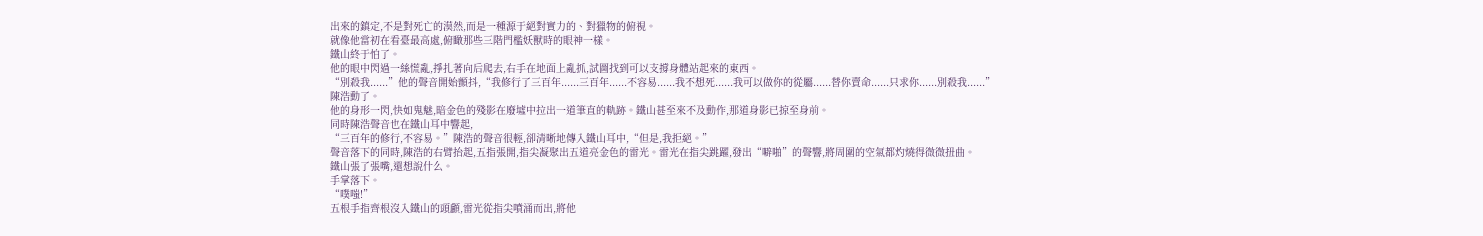出來的鎮定,不是對死亡的漠然,而是一種源于絕對實力的、對獵物的俯視。
就像他當初在看臺最高處,俯瞰那些三階門檻妖獸時的眼神一樣。
鐵山終于怕了。
他的眼中閃過一絲慌亂,掙扎著向后爬去,右手在地面上亂抓,試圖找到可以支撐身體站起來的東西。
“別殺我......”他的聲音開始顫抖,“我修行了三百年......三百年......不容易......我不想死......我可以做你的從屬......替你賣命......只求你......別殺我......”
陳浩動了。
他的身形一閃,快如鬼魅,暗金色的殘影在廢墟中拉出一道筆直的軌跡。鐵山甚至來不及動作,那道身影已掠至身前。
同時陳浩聲音也在鐵山耳中響起,
“三百年的修行,不容易。”陳浩的聲音很輕,卻清晰地傳入鐵山耳中,“但是,我拒絕。”
聲音落下的同時,陳浩的右臂抬起,五指張開,指尖凝聚出五道亮金色的雷光。雷光在指尖跳躍,發出“噼啪”的聲響,將周圍的空氣都灼燒得微微扭曲。
鐵山張了張嘴,還想說什么。
手掌落下。
“噗嗤!”
五根手指齊根沒入鐵山的頭顱,雷光從指尖噴涌而出,將他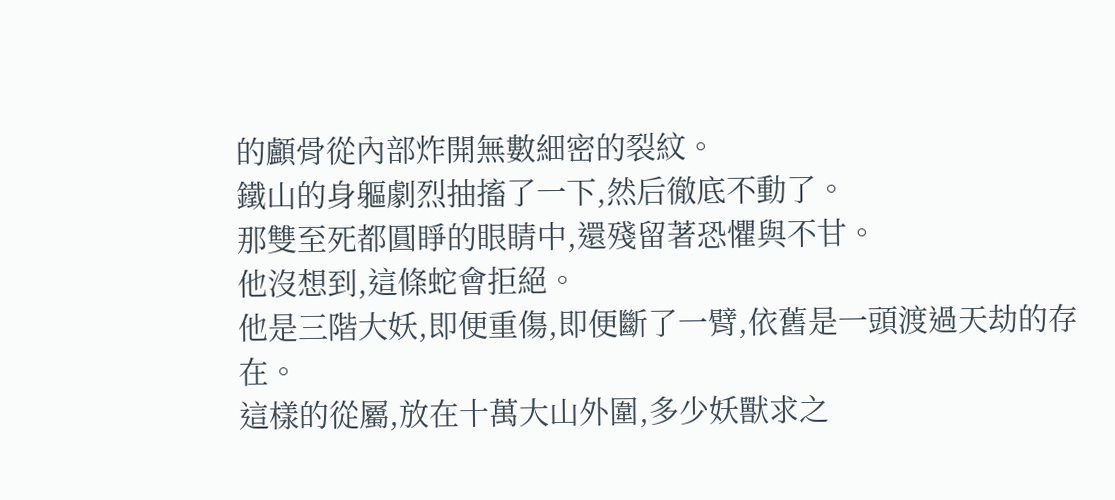的顱骨從內部炸開無數細密的裂紋。
鐵山的身軀劇烈抽搐了一下,然后徹底不動了。
那雙至死都圓睜的眼睛中,還殘留著恐懼與不甘。
他沒想到,這條蛇會拒絕。
他是三階大妖,即便重傷,即便斷了一臂,依舊是一頭渡過天劫的存在。
這樣的從屬,放在十萬大山外圍,多少妖獸求之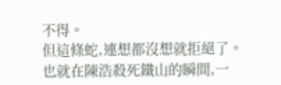不得。
但這條蛇,連想都沒想就拒絕了。
也就在陳浩殺死鐵山的瞬間,一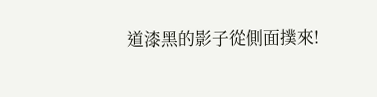道漆黑的影子從側面撲來!